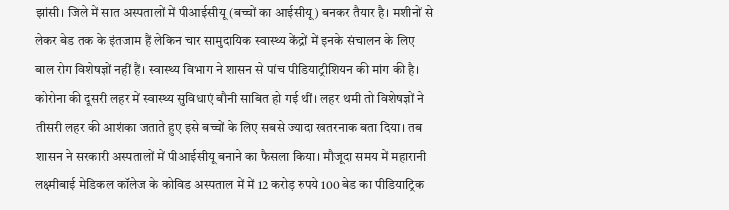झांसी। जिले में सात अस्पतालों में पीआईसीयू (बच्चों का आईसीयू) बनकर तैयार है। मशीनों से लेकर बेड तक के इंतजाम हैं लेकिन चार सामुदायिक स्वास्थ्य केंद्रों में इनके संचालन के लिए बाल रोग विशेषज्ञों नहीं हैं। स्वास्थ्य विभाग ने शासन से पांच पीडियाट्रीशियन की मांग की है।
कोरोना की दूसरी लहर में स्वास्थ्य सुविधाएं बौनी साबित हो गई थीं। लहर थमी तो विशेषज्ञों ने तीसरी लहर की आशंका जताते हुए इसे बच्चों के लिए सबसे ज्यादा खतरनाक बता दिया। तब शासन ने सरकारी अस्पतालों में पीआईसीयू बनाने का फैसला किया। मौजूदा समय में महारानी लक्ष्मीबाई मेडिकल कॉलेज के कोविड अस्पताल में में 12 करोड़ रुपये 100 बेड का पीडियाट्रिक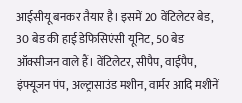आईसीयू बनकर तैयार है। इसमें 20 वेंटिलेटर बेड, 30 बेड की हाई डेफिसिएंसी यूनिट, 50 बेड ऑक्सीजन वाले हैं। वेंटिलेटर, सीपैप, वाईपैप, इंफ्यूजन पंप, अल्ट्रासाउंड मशीन, वार्मर आदि मशीनें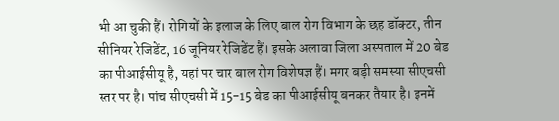भी आ चुकी हैं। रोगियों के इलाज के लिए बाल रोग विभाग के छह डॉक्टर, तीन सीनियर रेजिडेंट, 16 जूनियर रेजिडेंट हैं। इसके अलावा जिला अस्पताल में 20 बेड का पीआईसीयू है, यहां पर चार बाल रोग विशेषज्ञ हैं। मगर बड़ी समस्या सीएचसी स्तर पर है। पांच सीएचसी में 15-15 बेड का पीआईसीयू बनकर तैयार है। इनमें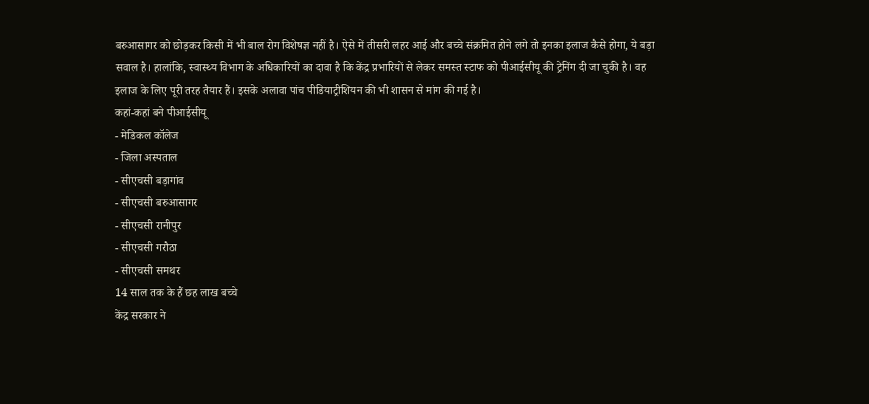बरुआसागर को छोड़कर किसी में भी बाल रोग विशेषज्ञ नहीं है। ऐसे में तीसरी लहर आई और बच्चे संक्रमित होने लगे तो इनका इलाज कैसे होगा, ये बड़ा सवाल है। हालांकि, स्वास्थ्य विभाग के अधिकारियों का दावा है कि केंद्र प्रभारियों से लेकर समस्त स्टाफ को पीआईसीयू की ट्रेनिंग दी जा चुकी है। वह इलाज के लिए पूरी तरह तैयार हैं। इसके अलावा पांच पीडियाट्रीशियन की भी शासन से मांग की गई है।
कहां-कहां बने पीआईसीयू
- मेडिकल कॉलेज
- जिला अस्पताल
- सीएचसी बड़ागांव
- सीएचसी बरुआसागर
- सीएचसी रानीपुर
- सीएचसी गरौठा
- सीएचसी समथर
14 साल तक के हैं छह लाख बच्चे
केंद्र सरकार ने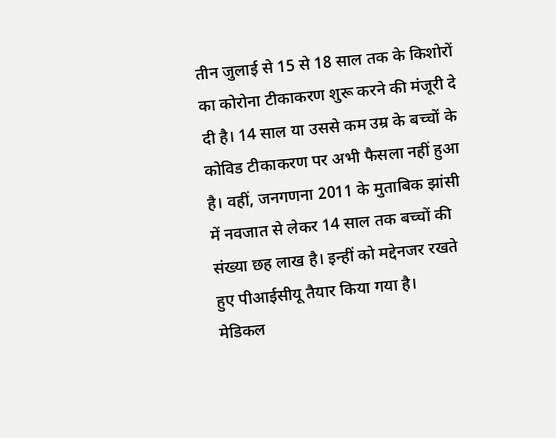तीन जुलाई से 15 से 18 साल तक के किशोरों का कोरोना टीकाकरण शुरू करने की मंजूरी दे दी है। 14 साल या उससे कम उम्र के बच्चों के कोविड टीकाकरण पर अभी फैसला नहीं हुआ है। वहीं, जनगणना 2011 के मुताबिक झांसी में नवजात से लेकर 14 साल तक बच्चों की संख्या छह लाख है। इन्हीं को मद्देनजर रखते हुए पीआईसीयू तैयार किया गया है।
मेडिकल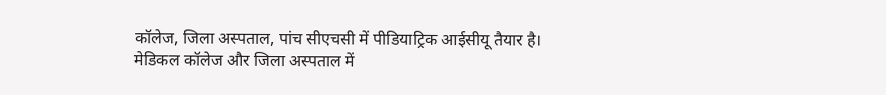कॉलेज, जिला अस्पताल, पांच सीएचसी में पीडियाट्रिक आईसीयू तैयार है। मेडिकल कॉलेज और जिला अस्पताल में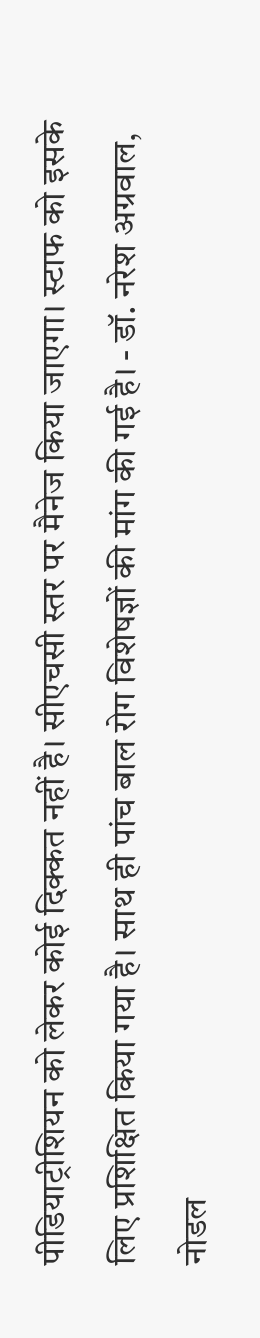पीडियाट्रीशियन को लेकर कोई दिक्कत नहीं है। सीएचसी स्तर पर मैनेज किया जाएगा। स्टाफ को इसके लिए प्रशिक्षित किया गया है। साथ ही पांच बाल रोग विशेषज्ञों की मांग की गई है। - डॉ. नरेश अग्रवाल, नोडल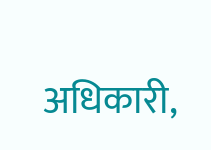अधिकारी,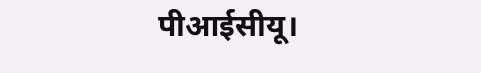पीआईसीयू।